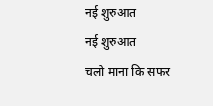नई शुरुआत
नई शुरुआत
चलो माना कि सफर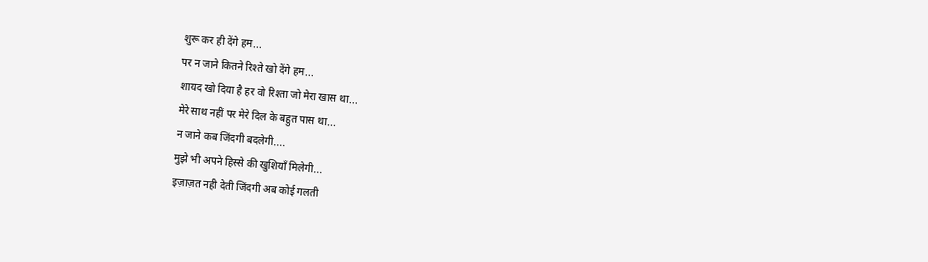शुरू कर ही देंगे हम...
पर न जाने कितने रिश्ते खो देंगे हम...
शायद खो दिया है हर वो रिश्ता जो मेरा खास था...
मेरे साथ नहीं पर मेरे दिल के बहुत पास था...
न जाने कब जिंदगी बदलेगी....
मुझे भी अपने हिस्से की खुशियाँ मिलेगी...
इज़ाज़त नही देती जिंदगी अब कोई गलती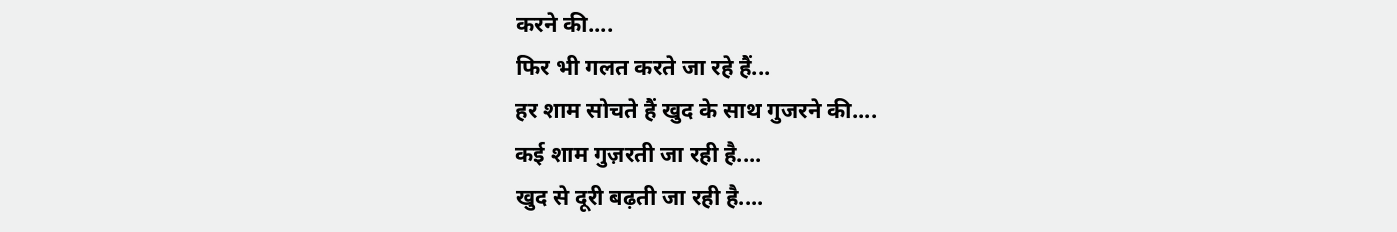करने की....
फिर भी गलत करते जा रहे हैं...
हर शाम सोचते हैं खुद के साथ गुजरने की....
कई शाम गुज़रती जा रही है....
खुद से दूरी बढ़ती जा रही है....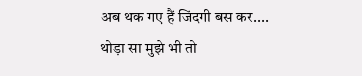अब थक गए हैं जिंदगी बस कर....
थोड़ा सा मुझे भी तो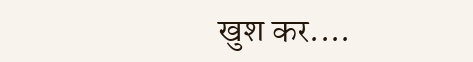खुश कर....